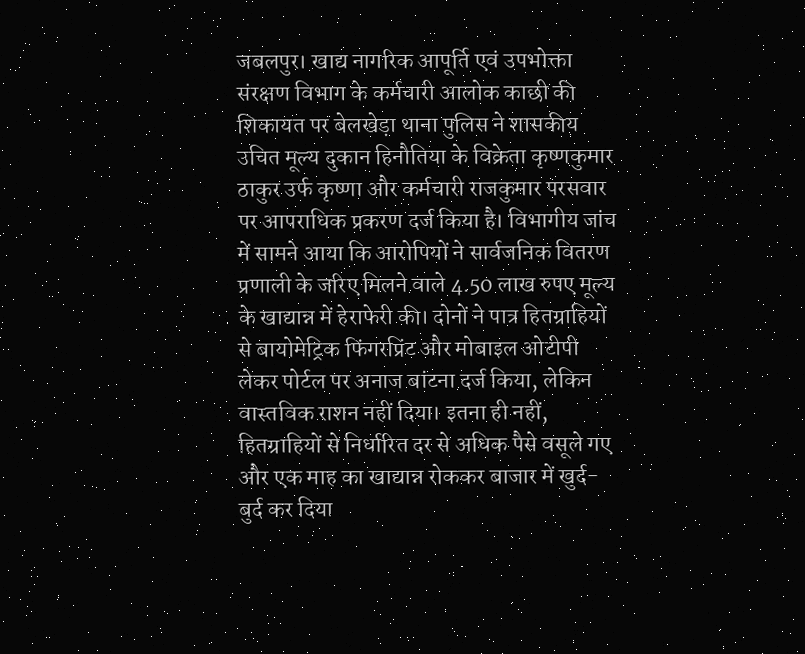जबलपुर। खाद्य नागरिक आपूर्ति एवं उपभोक्ता संरक्षण विभाग के कर्मचारी आलोक काछी की शिकायत पर बेलखेड़ा थाना पुलिस ने शासकीय उचित मूल्य दुकान हिनौतिया के विक्रेता कृष्णकुमार ठाकुर उर्फ कृष्णा और कर्मचारी राजकुमार परसवार पर आपराधिक प्रकरण दर्ज किया है। विभागीय जांच में सामने आया कि आरोपियों ने सार्वजनिक वितरण प्रणाली के जरिए मिलने वाले 4.50 लाख रुपए मूल्य के खाद्यान्न में हेराफेरी की। दोनों ने पात्र हितग्राहियों से बायोमेट्रिक फिंगरप्रिंट और मोबाइल ओटीपी लेकर पोर्टल पर अनाज बांटना दर्ज किया, लेकिन वास्तविक राशन नहीं दिया। इतना ही नहीं, हितग्राहियों से निर्धारित दर से अधिक पैसे वसूले गए और एक माह का खाद्यान्न रोककर बाजार में खुर्द-बुर्द कर दिया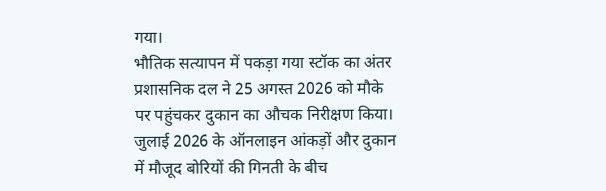गया।
भौतिक सत्यापन में पकड़ा गया स्टॉक का अंतर
प्रशासनिक दल ने 25 अगस्त 2026 को मौके पर पहुंचकर दुकान का औचक निरीक्षण किया। जुलाई 2026 के ऑनलाइन आंकड़ों और दुकान में मौजूद बोरियों की गिनती के बीच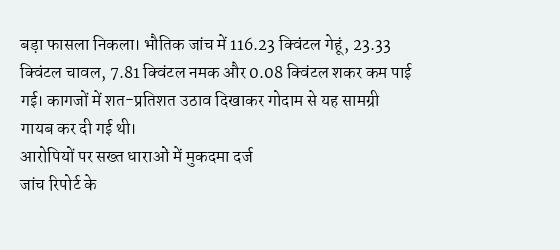बड़ा फासला निकला। भौतिक जांच में 116.23 क्विंटल गेहूं, 23.33 क्विंटल चावल, 7.81 क्विंटल नमक और 0.08 क्विंटल शकर कम पाई गई। कागजों में शत-प्रतिशत उठाव दिखाकर गोदाम से यह सामग्री गायब कर दी गई थी।
आरोपियों पर सख्त धाराओं में मुकदमा दर्ज
जांच रिपोर्ट के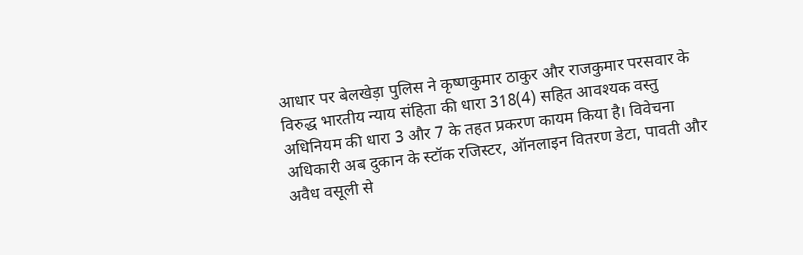आधार पर बेलखेड़ा पुलिस ने कृष्णकुमार ठाकुर और राजकुमार परसवार के विरुद्ध भारतीय न्याय संहिता की धारा 318(4) सहित आवश्यक वस्तु अधिनियम की धारा 3 और 7 के तहत प्रकरण कायम किया है। विवेचना अधिकारी अब दुकान के स्टॉक रजिस्टर, ऑनलाइन वितरण डेटा, पावती और अवैध वसूली से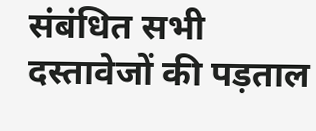संबंधित सभी दस्तावेजों की पड़ताल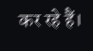कर रहे हैं।